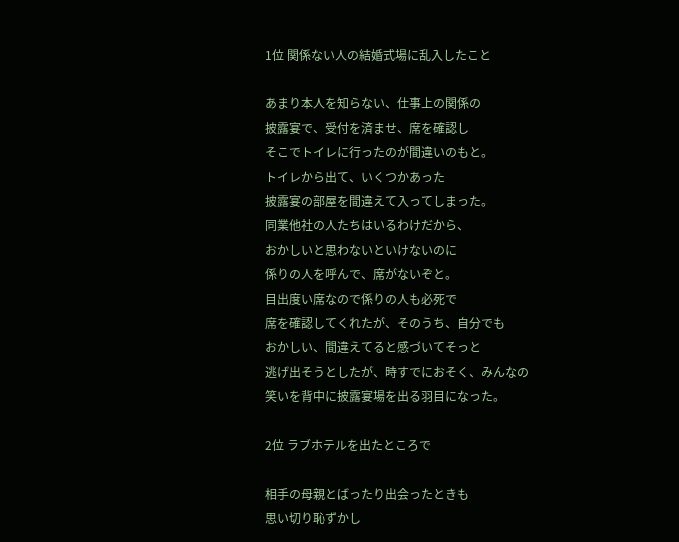1位 関係ない人の結婚式場に乱入したこと

あまり本人を知らない、仕事上の関係の
披露宴で、受付を済ませ、席を確認し
そこでトイレに行ったのが間違いのもと。
トイレから出て、いくつかあった
披露宴の部屋を間違えて入ってしまった。
同業他社の人たちはいるわけだから、
おかしいと思わないといけないのに
係りの人を呼んで、席がないぞと。
目出度い席なので係りの人も必死で
席を確認してくれたが、そのうち、自分でも
おかしい、間違えてると感づいてそっと
逃げ出そうとしたが、時すでにおそく、みんなの
笑いを背中に披露宴場を出る羽目になった。

2位 ラブホテルを出たところで

相手の母親とばったり出会ったときも
思い切り恥ずかし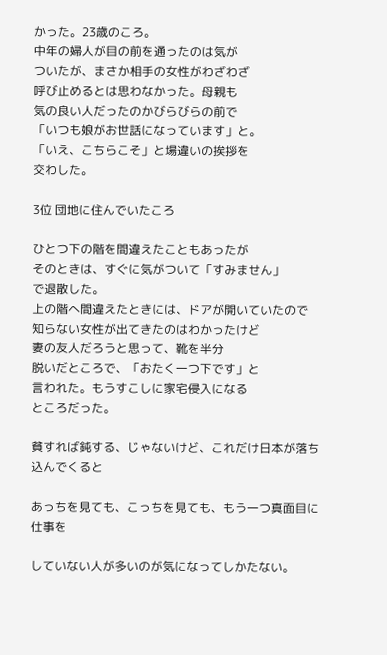かった。23歳のころ。
中年の婦人が目の前を通ったのは気が
ついたが、まさか相手の女性がわざわざ
呼び止めるとは思わなかった。母親も
気の良い人だったのかびらびらの前で
「いつも娘がお世話になっています」と。
「いえ、こちらこそ」と場違いの挨拶を
交わした。

3位 団地に住んでいたころ

ひとつ下の階を間違えたこともあったが
そのときは、すぐに気がついて「すみません」
で退散した。
上の階へ間違えたときには、ドアが開いていたので
知らない女性が出てきたのはわかったけど
妻の友人だろうと思って、靴を半分
脱いだところで、「おたく一つ下です」と
言われた。もうすこしに家宅侵入になる
ところだった。

貧すれば鈍する、じゃないけど、これだけ日本が落ち込んでくると

あっちを見ても、こっちを見ても、もう一つ真面目に仕事を

していない人が多いのが気になってしかたない。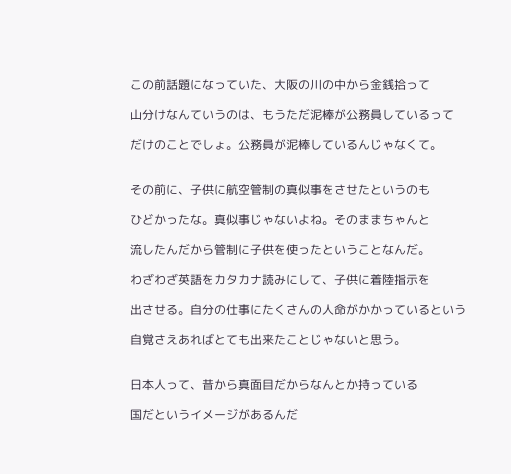この前話題になっていた、大阪の川の中から金銭拾って

山分けなんていうのは、もうただ泥棒が公務員しているって

だけのことでしょ。公務員が泥棒しているんじゃなくて。


その前に、子供に航空管制の真似事をさせたというのも

ひどかったな。真似事じゃないよね。そのままちゃんと

流したんだから管制に子供を使ったということなんだ。

わざわざ英語をカタカナ読みにして、子供に着陸指示を

出させる。自分の仕事にたくさんの人命がかかっているという

自覚さえあればとても出来たことじゃないと思う。


日本人って、昔から真面目だからなんとか持っている

国だというイメージがあるんだ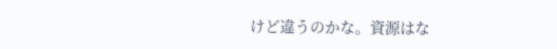けど違うのかな。資源はな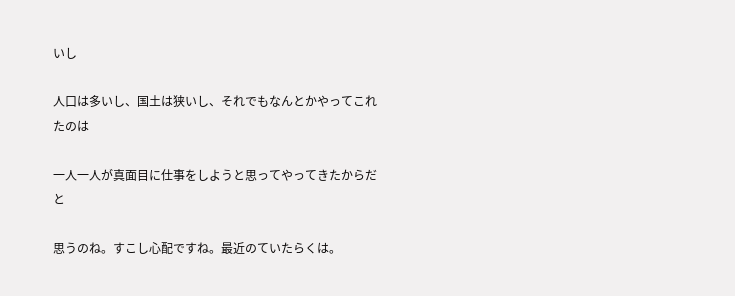いし

人口は多いし、国土は狭いし、それでもなんとかやってこれたのは

一人一人が真面目に仕事をしようと思ってやってきたからだと

思うのね。すこし心配ですね。最近のていたらくは。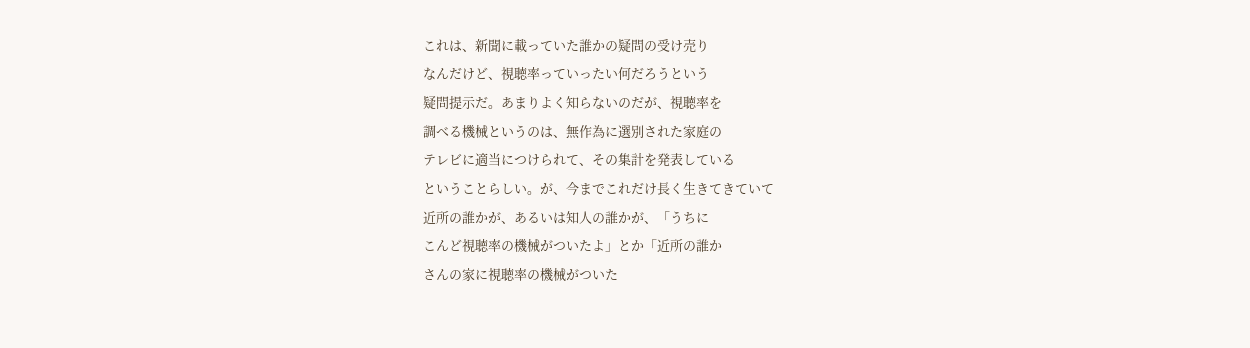これは、新聞に載っていた誰かの疑問の受け売り
なんだけど、視聴率っていったい何だろうという
疑問提示だ。あまりよく知らないのだが、視聴率を
調べる機械というのは、無作為に選別された家庭の
テレビに適当につけられて、その集計を発表している
ということらしい。が、今までこれだけ長く生きてきていて
近所の誰かが、あるいは知人の誰かが、「うちに
こんど視聴率の機械がついたよ」とか「近所の誰か
さんの家に視聴率の機械がついた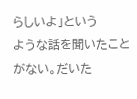らしいよ」という
ような話を聞いたことがない。だいた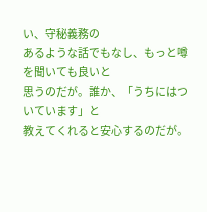い、守秘義務の
あるような話でもなし、もっと噂を聞いても良いと
思うのだが。誰か、「うちにはついています」と
教えてくれると安心するのだが。